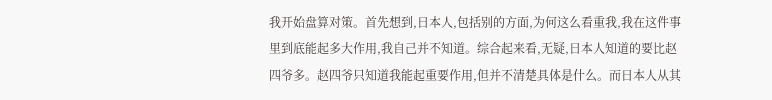我开始盘算对策。首先想到,日本人,包括别的方面,为何这么看重我,我在这件事里到底能起多大作用,我自己并不知道。综合起来看,无疑,日本人知道的要比赵四爷多。赵四爷只知道我能起重要作用,但并不清楚具体是什么。而日本人从其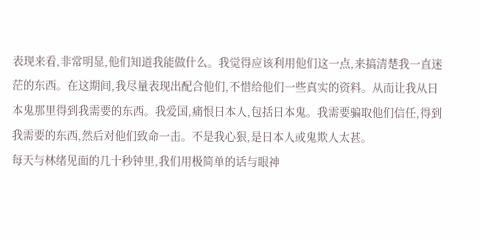表现来看,非常明显,他们知道我能做什么。我觉得应该利用他们这一点,来搞清楚我一直迷茫的东西。在这期间,我尽量表现出配合他们,不惜给他们一些真实的资料。从而让我从日本鬼那里得到我需要的东西。我爱国,痛恨日本人,包括日本鬼。我需要骗取他们信任,得到我需要的东西,然后对他们致命一击。不是我心狠,是日本人或鬼欺人太甚。
每天与林绪见面的几十秒钟里,我们用极简单的话与眼神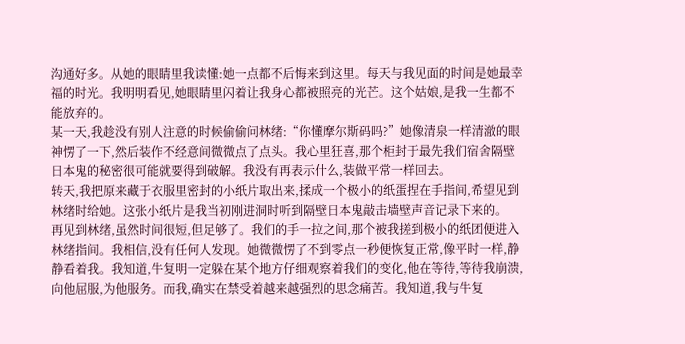沟通好多。从她的眼睛里我读懂:她一点都不后悔来到这里。每天与我见面的时间是她最幸福的时光。我明明看见,她眼睛里闪着让我身心都被照亮的光芒。这个姑娘,是我一生都不能放弃的。
某一天,我趁没有别人注意的时候偷偷问林绪:“你懂摩尔斯码吗?”她像清泉一样清澈的眼神愣了一下,然后装作不经意间微微点了点头。我心里狂喜,那个柜封于最先我们宿舍隔壁日本鬼的秘密很可能就要得到破解。我没有再表示什么,装做平常一样回去。
转天,我把原来藏于衣服里密封的小纸片取出来,揉成一个极小的纸蛋捏在手指间,希望见到林绪时给她。这张小纸片是我当初刚进洞时听到隔壁日本鬼敲击墙壁声音记录下来的。
再见到林绪,虽然时间很短,但足够了。我们的手一拉之间,那个被我搓到极小的纸团便进入林绪指间。我相信,没有任何人发现。她微微愣了不到零点一秒便恢复正常,像平时一样,静静看着我。我知道,牛复明一定躲在某个地方仔细观察着我们的变化,他在等待,等待我崩溃,向他屈服,为他服务。而我,确实在禁受着越来越强烈的思念痛苦。我知道,我与牛复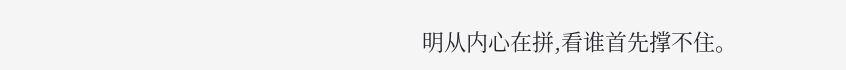明从内心在拼,看谁首先撑不住。